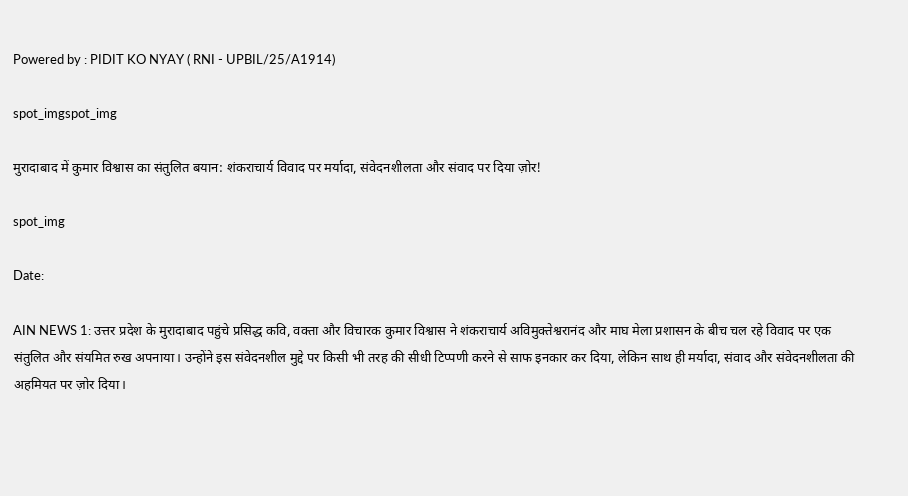Powered by : PIDIT KO NYAY ( RNI - UPBIL/25/A1914)

spot_imgspot_img

मुरादाबाद में कुमार विश्वास का संतुलित बयान: शंकराचार्य विवाद पर मर्यादा, संवेदनशीलता और संवाद पर दिया ज़ोर!

spot_img

Date:

AIN NEWS 1: उत्तर प्रदेश के मुरादाबाद पहुंचे प्रसिद्ध कवि, वक्ता और विचारक कुमार विश्वास ने शंकराचार्य अविमुक्तेश्वरानंद और माघ मेला प्रशासन के बीच चल रहे विवाद पर एक संतुलित और संयमित रुख अपनाया। उन्होंने इस संवेदनशील मुद्दे पर किसी भी तरह की सीधी टिप्पणी करने से साफ इनकार कर दिया, लेकिन साथ ही मर्यादा, संवाद और संवेदनशीलता की अहमियत पर ज़ोर दिया।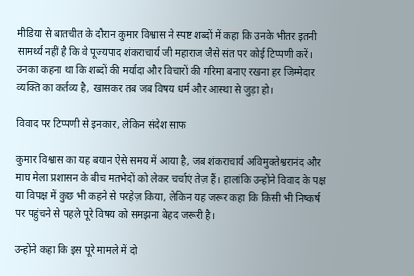मीडिया से बातचीत के दौरान कुमार विश्वास ने स्पष्ट शब्दों में कहा कि उनके भीतर इतनी सामर्थ्य नहीं है कि वे पूज्यपाद शंकराचार्य जी महाराज जैसे संत पर कोई टिप्पणी करें। उनका कहना था कि शब्दों की मर्यादा और विचारों की गरिमा बनाए रखना हर जिम्मेदार व्यक्ति का कर्तव्य है, खासकर तब जब विषय धर्म और आस्था से जुड़ा हो।

विवाद पर टिप्पणी से इनकार, लेकिन संदेश साफ

कुमार विश्वास का यह बयान ऐसे समय में आया है, जब शंकराचार्य अविमुक्तेश्वरानंद और माघ मेला प्रशासन के बीच मतभेदों को लेकर चर्चाएं तेज़ हैं। हालांकि उन्होंने विवाद के पक्ष या विपक्ष में कुछ भी कहने से परहेज़ किया, लेकिन यह जरूर कहा कि किसी भी निष्कर्ष पर पहुंचने से पहले पूरे विषय को समझना बेहद जरूरी है।

उन्होंने कहा कि इस पूरे मामले में दो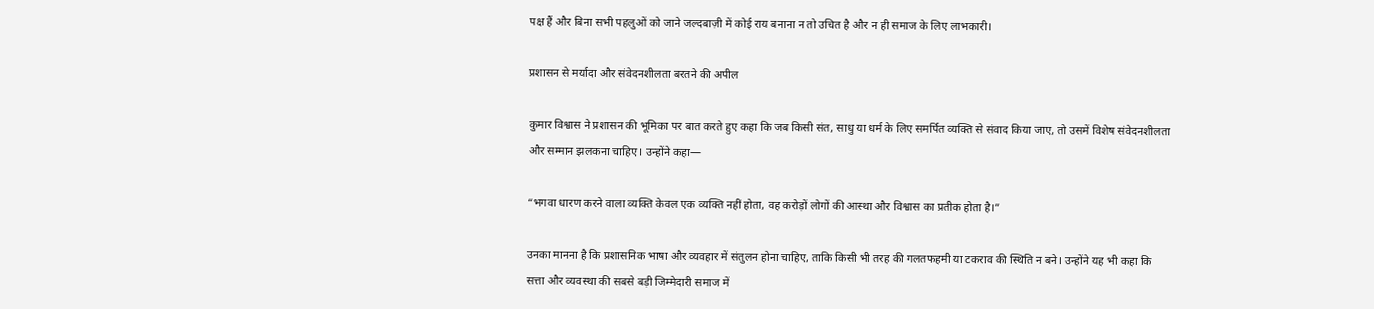पक्ष हैं और बिना सभी पहलुओं को जाने जल्दबाज़ी में कोई राय बनाना न तो उचित है और न ही समाज के लिए लाभकारी।

प्रशासन से मर्यादा और संवेदनशीलता बरतने की अपील

कुमार विश्वास ने प्रशासन की भूमिका पर बात करते हुए कहा कि जब किसी संत, साधु या धर्म के लिए समर्पित व्यक्ति से संवाद किया जाए, तो उसमें विशेष संवेदनशीलता और सम्मान झलकना चाहिए। उन्होंने कहा—

“भगवा धारण करने वाला व्यक्ति केवल एक व्यक्ति नहीं होता, वह करोड़ों लोगों की आस्था और विश्वास का प्रतीक होता है।”

उनका मानना है कि प्रशासनिक भाषा और व्यवहार में संतुलन होना चाहिए, ताकि किसी भी तरह की गलतफहमी या टकराव की स्थिति न बने। उन्होंने यह भी कहा कि सत्ता और व्यवस्था की सबसे बड़ी जिम्मेदारी समाज में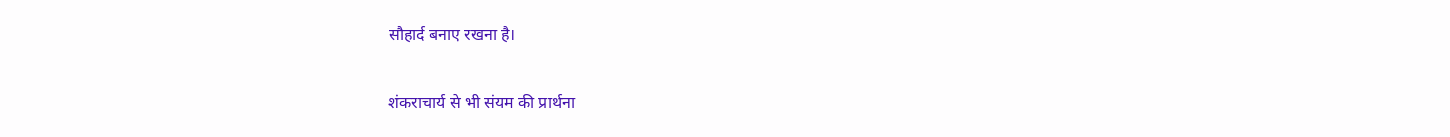सौहार्द बनाए रखना है।

शंकराचार्य से भी संयम की प्रार्थना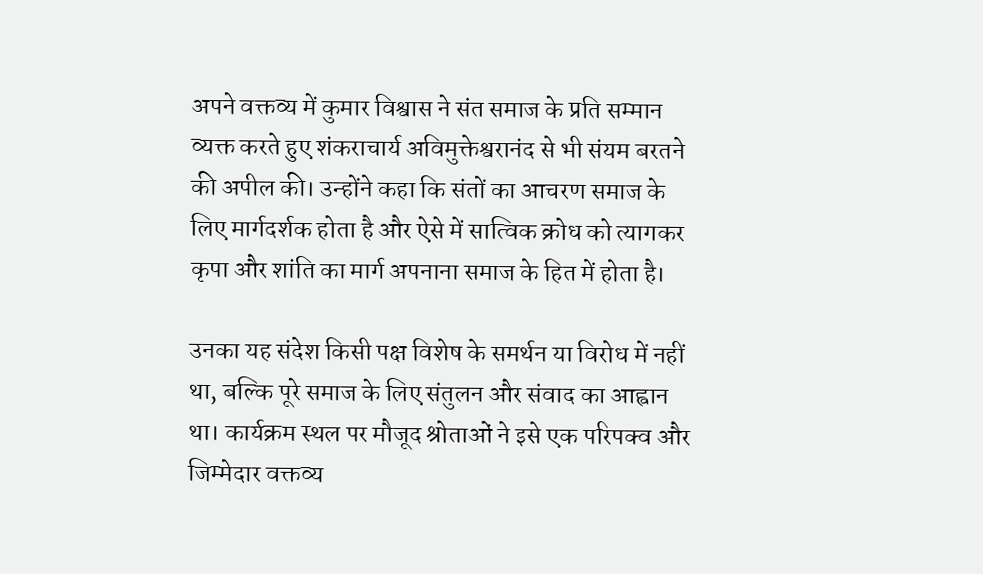अपने वक्तव्य में कुमार विश्वास ने संत समाज के प्रति सम्मान व्यक्त करते हुए शंकराचार्य अविमुक्तेश्वरानंद से भी संयम बरतने की अपील की। उन्होंने कहा कि संतों का आचरण समाज के लिए मार्गदर्शक होता है और ऐसे में सात्विक क्रोध को त्यागकर कृपा और शांति का मार्ग अपनाना समाज के हित में होता है।

उनका यह संदेश किसी पक्ष विशेष के समर्थन या विरोध में नहीं था, बल्कि पूरे समाज के लिए संतुलन और संवाद का आह्वान था। कार्यक्रम स्थल पर मौजूद श्रोताओं ने इसे एक परिपक्व और जिम्मेदार वक्तव्य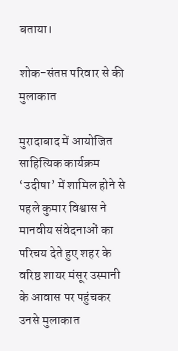बताया।

शोक-संतप्त परिवार से की मुलाकात

मुरादाबाद में आयोजित साहित्यिक कार्यक्रम ‘उदीषा’ में शामिल होने से पहले कुमार विश्वास ने मानवीय संवेदनाओं का परिचय देते हुए शहर के वरिष्ठ शायर मंसूर उस्मानी के आवास पर पहुंचकर उनसे मुलाकात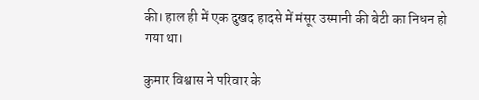की। हाल ही में एक दुखद हादसे में मंसूर उस्मानी की बेटी का निधन हो गया था।

कुमार विश्वास ने परिवार के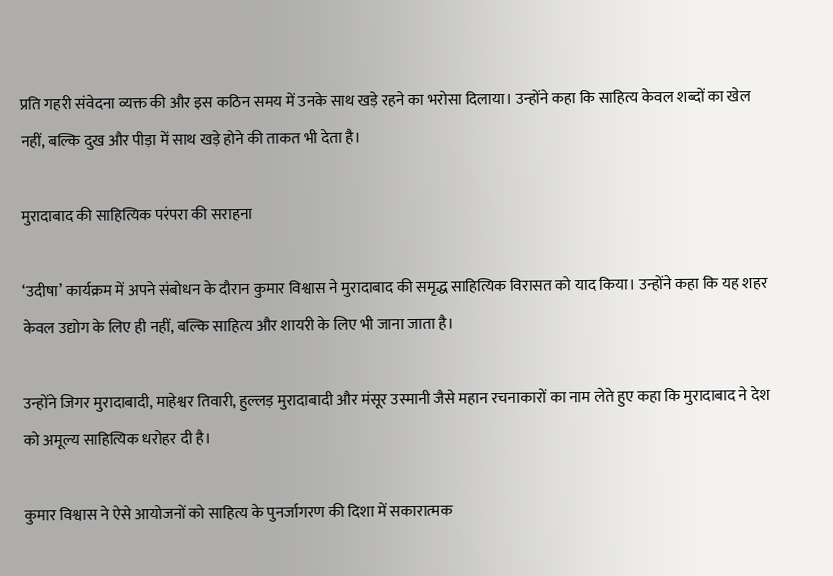प्रति गहरी संवेदना व्यक्त की और इस कठिन समय में उनके साथ खड़े रहने का भरोसा दिलाया। उन्होंने कहा कि साहित्य केवल शब्दों का खेल नहीं, बल्कि दुख और पीड़ा में साथ खड़े होने की ताकत भी देता है।

मुरादाबाद की साहित्यिक परंपरा की सराहना

‘उदीषा’ कार्यक्रम में अपने संबोधन के दौरान कुमार विश्वास ने मुरादाबाद की समृद्ध साहित्यिक विरासत को याद किया। उन्होंने कहा कि यह शहर केवल उद्योग के लिए ही नहीं, बल्कि साहित्य और शायरी के लिए भी जाना जाता है।

उन्होंने जिगर मुरादाबादी, माहेश्वर तिवारी, हुल्लड़ मुरादाबादी और मंसूर उस्मानी जैसे महान रचनाकारों का नाम लेते हुए कहा कि मुरादाबाद ने देश को अमूल्य साहित्यिक धरोहर दी है।

कुमार विश्वास ने ऐसे आयोजनों को साहित्य के पुनर्जागरण की दिशा में सकारात्मक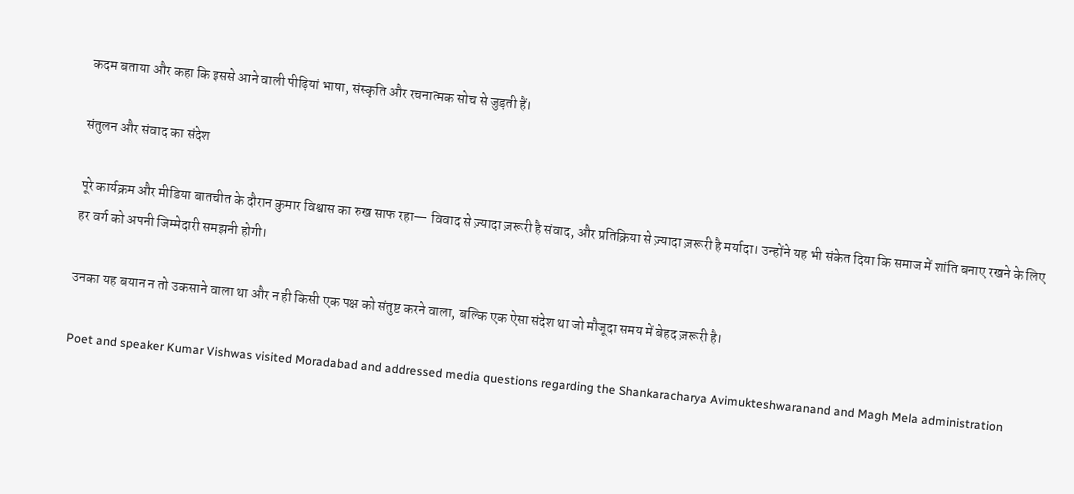कदम बताया और कहा कि इससे आने वाली पीढ़ियां भाषा, संस्कृति और रचनात्मक सोच से जुड़ती हैं।

संतुलन और संवाद का संदेश

पूरे कार्यक्रम और मीडिया बातचीत के दौरान कुमार विश्वास का रुख साफ रहा— विवाद से ज़्यादा ज़रूरी है संवाद, और प्रतिक्रिया से ज़्यादा ज़रूरी है मर्यादा। उन्होंने यह भी संकेत दिया कि समाज में शांति बनाए रखने के लिए हर वर्ग को अपनी जिम्मेदारी समझनी होगी।

उनका यह बयान न तो उकसाने वाला था और न ही किसी एक पक्ष को संतुष्ट करने वाला, बल्कि एक ऐसा संदेश था जो मौजूदा समय में बेहद ज़रूरी है।

Poet and speaker Kumar Vishwas visited Moradabad and addressed media questions regarding the Shankaracharya Avimukteshwaranand and Magh Mela administration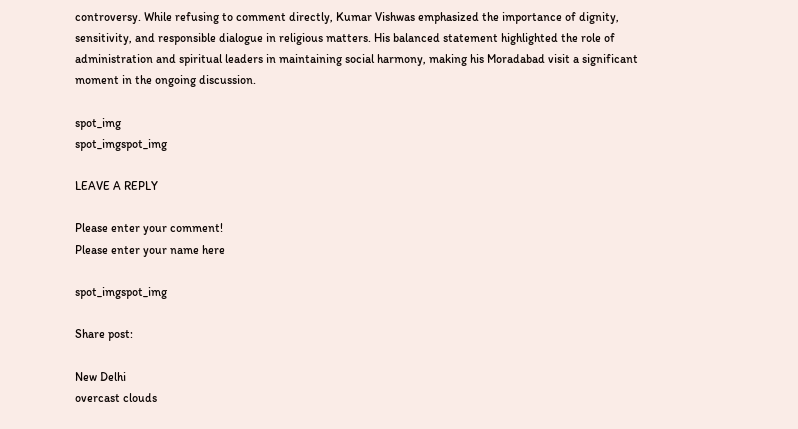controversy. While refusing to comment directly, Kumar Vishwas emphasized the importance of dignity, sensitivity, and responsible dialogue in religious matters. His balanced statement highlighted the role of administration and spiritual leaders in maintaining social harmony, making his Moradabad visit a significant moment in the ongoing discussion.

spot_img
spot_imgspot_img

LEAVE A REPLY

Please enter your comment!
Please enter your name here

spot_imgspot_img

Share post:

New Delhi
overcast clouds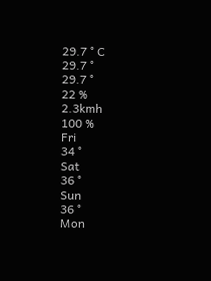29.7 ° C
29.7 °
29.7 °
22 %
2.3kmh
100 %
Fri
34 °
Sat
36 °
Sun
36 °
Mon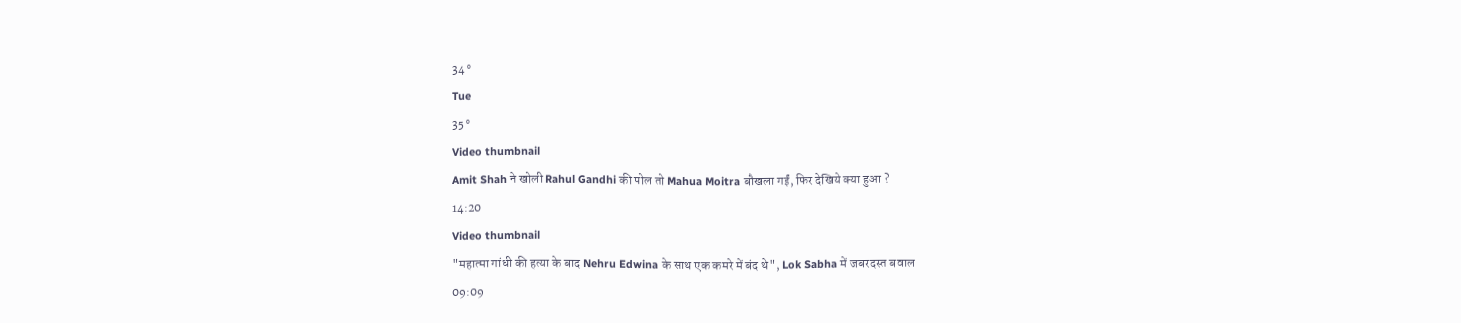34 °
Tue
35 °
Video thumbnail
Amit Shah ने खोली Rahul Gandhi की पोल तो Mahua Moitra बौखला गईं, फिर देखिये क्या हुआ ?
14:20
Video thumbnail
"महात्मा गांधी की हत्या के बाद Nehru Edwina के साथ एक कमरे में बंद थे", Lok Sabha में जबरदस्त बवाल
09:09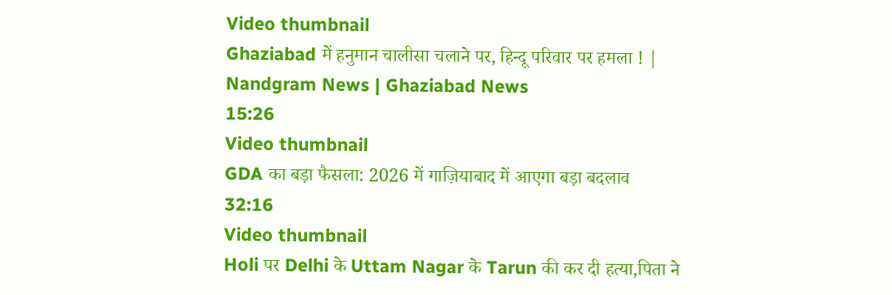Video thumbnail
Ghaziabad में हनुमान चालीसा चलाने पर, हिन्दू परिवार पर हमला ! | Nandgram News | Ghaziabad News
15:26
Video thumbnail
GDA का बड़ा फैसला: 2026 में गाज़ियाबाद में आएगा बड़ा बदलाव
32:16
Video thumbnail
Holi पर Delhi के Uttam Nagar के Tarun की कर दी हत्या,पिता ने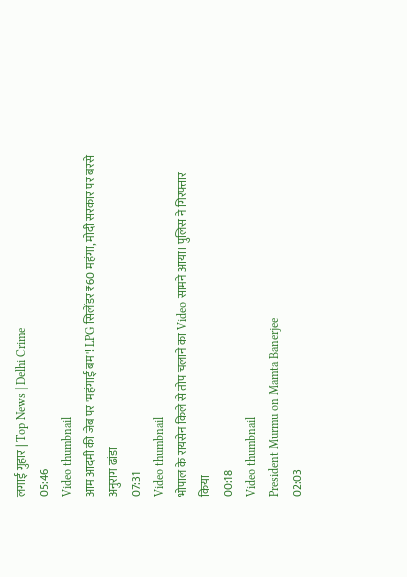लगाई गुहार | Top News | Delhi Crime
05:46
Video thumbnail
आम आदमी की जेब पर 'महंगाई बम'! LPG सिलेंडर ₹60 महंगा, मोदी सरकार पर बरसे अनुराग ढांडा
07:31
Video thumbnail
भोपाल के रायसेन किले से तोप चलाने का Video सामने आया। पुलिस ने गिरफ्तार किया
00:18
Video thumbnail
President Murmu on Mamta Banerjee
02:03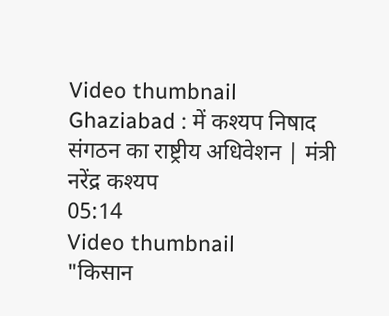Video thumbnail
Ghaziabad : में कश्यप निषाद संगठन का राष्ट्रीय अधिवेशन | मंत्री नरेंद्र कश्यप
05:14
Video thumbnail
"किसान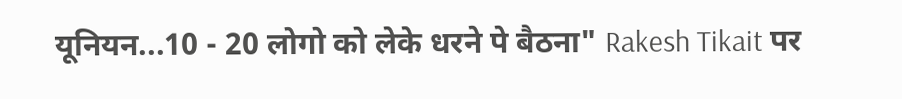यूनियन...10 - 20 लोगो को लेके धरने पे बैठना" Rakesh Tikait पर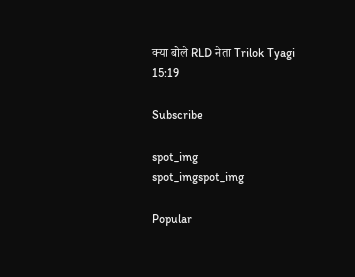क्या बोले RLD नेता Trilok Tyagi
15:19

Subscribe

spot_img
spot_imgspot_img

Popular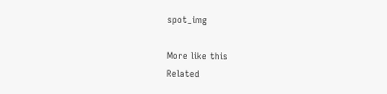spot_img

More like this
Related